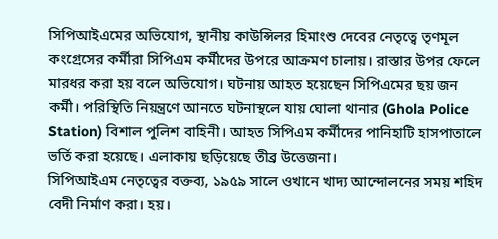সিপিআইএমের অভিযোগ, স্থানীয় কাউন্সিলর হিমাংশু দেবের নেতৃত্বে তৃণমূল কংগ্রেসের কর্মীরা সিপিএম কর্মীদের উপরে আক্রমণ চালায়। রাস্তার উপর ফেলে মারধর করা হয় বলে অভিযোগ। ঘটনায় আহত হয়েছেন সিপিএমের ছয় জন কর্মী। পরিস্থিতি নিয়ন্ত্রণে আনতে ঘটনাস্থলে যায় ঘোলা থানার (Ghola Police Station) বিশাল পুলিশ বাহিনী। আহত সিপিএম কর্মীদের পানিহাটি হাসপাতালে ভর্তি করা হয়েছে। এলাকায় ছড়িয়েছে তীব্র উত্তেজনা।
সিপিআইএম নেতৃত্বের বক্তব্য, ১৯৫৯ সালে ওখানে খাদ্য আন্দোলনের সময় শহিদ বেদী নির্মাণ করা। হয়।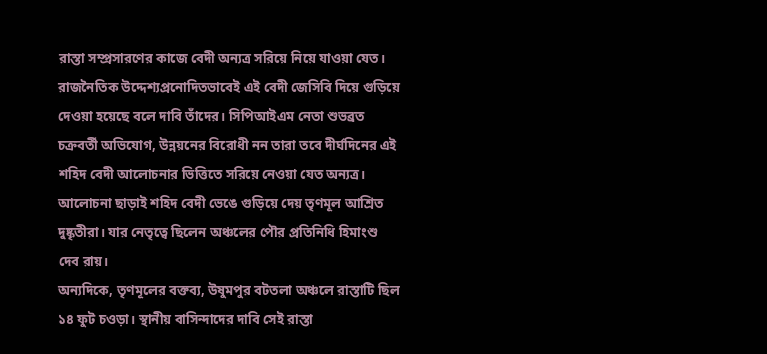রাস্তা সম্প্রসারণের কাজে বেদী অন্যত্র সরিয়ে নিয়ে যাওয়া যেত। রাজনৈতিক উদ্দেশ্যপ্রনোদিতভাবেই এই বেদী জেসিবি দিয়ে গুড়িয়ে দেওয়া হয়েছে বলে দাবি তাঁদের। সিপিআইএম নেতা শুভব্রত চক্রবর্তী অভিযোগ, উন্নয়নের বিরোধী নন তারা তবে দীর্ঘদিনের এই শহিদ বেদী আলোচনার ভিত্তিতে সরিয়ে নেওয়া যেত অন্যত্র। আলোচনা ছাড়াই শহিদ বেদী ভেঙে গুড়িয়ে দেয় তৃণমূল আশ্রিত দুষ্কৃতীরা। যার নেতৃত্বে ছিলেন অঞ্চলের পৌর প্রতিনিধি হিমাংশু দেব রায়।
অন্যদিকে, তৃণমূলের বক্তব্য, উষুমপুর বটতলা অঞ্চলে রাস্তাটি ছিল ১৪ ফুট চওড়া। স্থানীয় বাসিন্দাদের দাবি সেই রাস্তা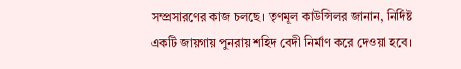সম্প্রসারণের কাজ চলছে। তৃণমূল কাউন্সিলর জানান, নির্দিষ্ট একটি জায়গায় পুনরায় শহিদ বেদী নির্মাণ করে দেওয়া হবে।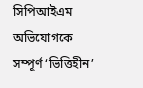সিপিআইএম অভিযোগকে সম্পূর্ণ ‘ভিত্তিহীন’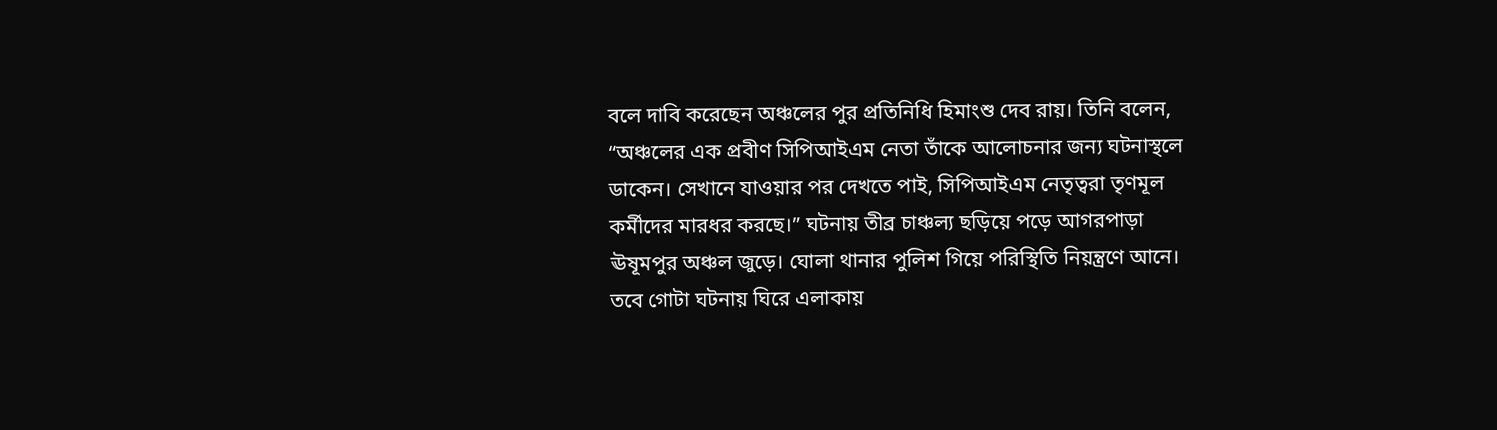বলে দাবি করেছেন অঞ্চলের পুর প্রতিনিধি হিমাংশু দেব রায়। তিনি বলেন, “অঞ্চলের এক প্রবীণ সিপিআইএম নেতা তাঁকে আলোচনার জন্য ঘটনাস্থলে ডাকেন। সেখানে যাওয়ার পর দেখতে পাই, সিপিআইএম নেতৃত্বরা তৃণমূল কর্মীদের মারধর করছে।” ঘটনায় তীব্র চাঞ্চল্য ছড়িয়ে পড়ে আগরপাড়া ঊষূমপুর অঞ্চল জুড়ে। ঘোলা থানার পুলিশ গিয়ে পরিস্থিতি নিয়ন্ত্রণে আনে। তবে গোটা ঘটনায় ঘিরে এলাকায়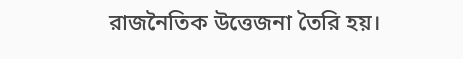রাজনৈতিক উত্তেজনা তৈরি হয়।